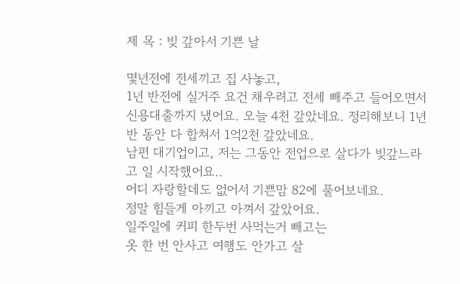제 목 : 빚 갚아서 기쁜 날

몇년전에 전세끼고 집 사놓고,
1년 반전에 실거주 요건 채우려고 전세 빼주고 들어오면서
신용대출까지 냈어요. 오늘 4천 갚았네요. 정리해보니 1년 반 동안 다 합쳐서 1억2천 갚았네요.
남편 대기업이고, 저는 그동안 전업으로 살다가 빚갚느라고 일 시작했어요..
어디 자랑할데도 없어서 기쁜맘 82에 풀어보네요.
정말 힘들게 아끼고 아껴서 갚았어요.
일주일에 커피 한두번 사먹는거 빼고는
옷 한 번 안사고 여행도 안가고 살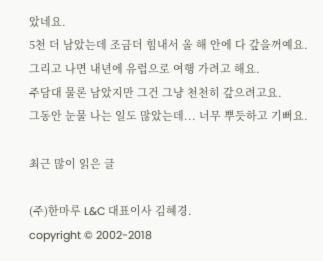았네요.
5천 더 남았는데 조금더 힘내서 올 해 안에 다 갚을꺼예요.
그리고 나면 내년에 유럽으로 여행 가려고 해요.
주담대 물론 남았지만 그건 그냥 천천히 갚으려고요.
그동안 눈물 나는 일도 많았는데... 너무 뿌듯하고 기뻐요.

최근 많이 읽은 글

(주)한마루 L&C 대표이사 김혜경.
copyright © 2002-2018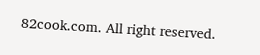82cook.com. All right reserved.